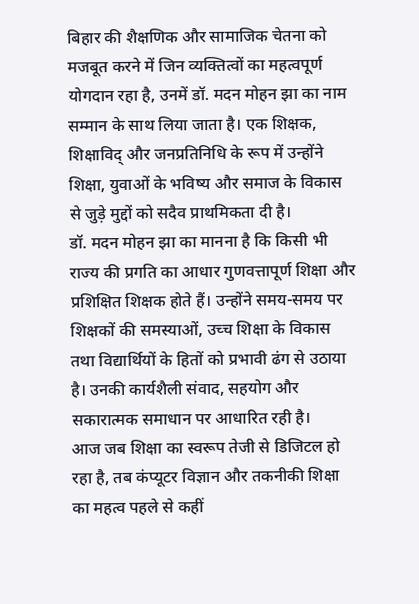बिहार की शैक्षणिक और सामाजिक चेतना को मजबूत करने में जिन व्यक्तित्वों का महत्वपूर्ण योगदान रहा है, उनमें डॉ. मदन मोहन झा का नाम सम्मान के साथ लिया जाता है। एक शिक्षक, शिक्षाविद् और जनप्रतिनिधि के रूप में उन्होंने शिक्षा, युवाओं के भविष्य और समाज के विकास से जुड़े मुद्दों को सदैव प्राथमिकता दी है।
डॉ. मदन मोहन झा का मानना है कि किसी भी राज्य की प्रगति का आधार गुणवत्तापूर्ण शिक्षा और प्रशिक्षित शिक्षक होते हैं। उन्होंने समय-समय पर शिक्षकों की समस्याओं, उच्च शिक्षा के विकास तथा विद्यार्थियों के हितों को प्रभावी ढंग से उठाया है। उनकी कार्यशैली संवाद, सहयोग और सकारात्मक समाधान पर आधारित रही है।
आज जब शिक्षा का स्वरूप तेजी से डिजिटल हो रहा है, तब कंप्यूटर विज्ञान और तकनीकी शिक्षा का महत्व पहले से कहीं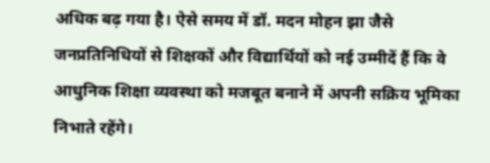अधिक बढ़ गया है। ऐसे समय में डॉ. मदन मोहन झा जैसे जनप्रतिनिधियों से शिक्षकों और विद्यार्थियों को नई उम्मीदें हैं कि वे आधुनिक शिक्षा व्यवस्था को मजबूत बनाने में अपनी सक्रिय भूमिका निभाते रहेंगे।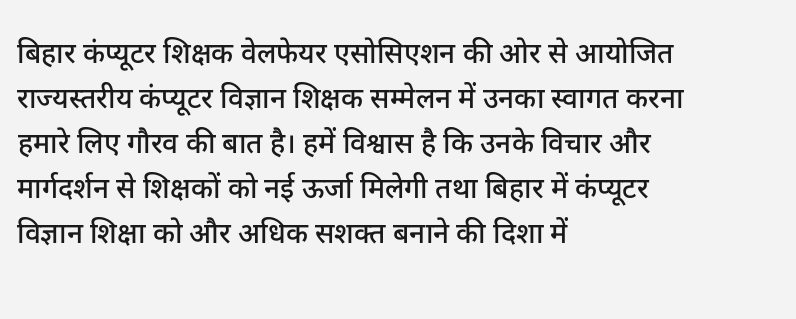बिहार कंप्यूटर शिक्षक वेलफेयर एसोसिएशन की ओर से आयोजित राज्यस्तरीय कंप्यूटर विज्ञान शिक्षक सम्मेलन में उनका स्वागत करना हमारे लिए गौरव की बात है। हमें विश्वास है कि उनके विचार और मार्गदर्शन से शिक्षकों को नई ऊर्जा मिलेगी तथा बिहार में कंप्यूटर विज्ञान शिक्षा को और अधिक सशक्त बनाने की दिशा में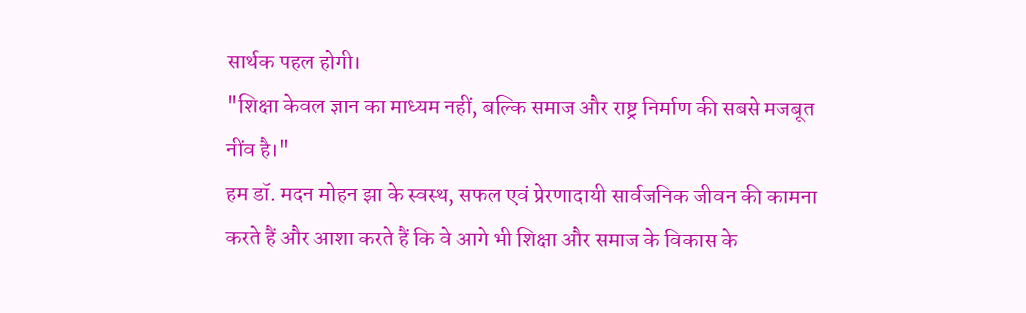सार्थक पहल होगी।
"शिक्षा केवल ज्ञान का माध्यम नहीं, बल्कि समाज और राष्ट्र निर्माण की सबसे मजबूत नींव है।"
हम डॉ. मदन मोहन झा के स्वस्थ, सफल एवं प्रेरणादायी सार्वजनिक जीवन की कामना करते हैं और आशा करते हैं कि वे आगे भी शिक्षा और समाज के विकास के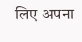लिए अपना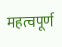महत्वपूर्ण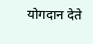योगदान देते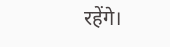रहेंगे।